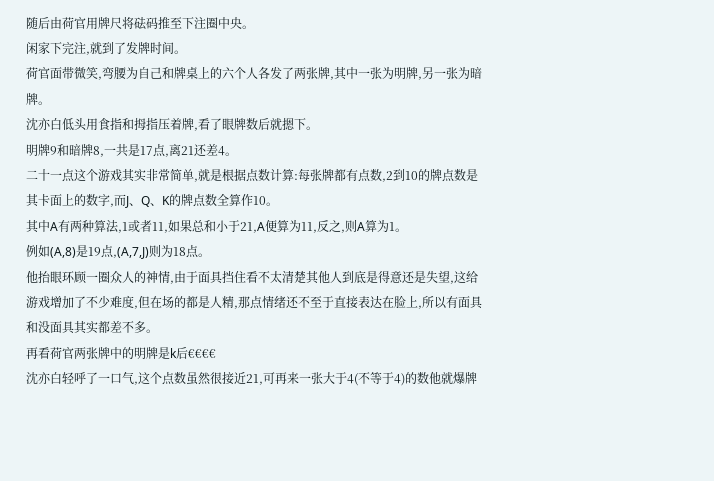随后由荷官用牌尺将砝码推至下注圈中央。
闲家下完注,就到了发牌时间。
荷官面带微笑,弯腰为自己和牌桌上的六个人各发了两张牌,其中一张为明牌,另一张为暗牌。
沈亦白低头用食指和拇指压着牌,看了眼牌数后就摁下。
明牌9和暗牌8,一共是17点,离21还差4。
二十一点这个游戏其实非常简单,就是根据点数计算:每张牌都有点数,2到10的牌点数是其卡面上的数字,而J、Q、K的牌点数全算作10。
其中A有两种算法,1或者11,如果总和小于21,A便算为11,反之,则A算为1。
例如(A,8)是19点,(A,7,J)则为18点。
他抬眼环顾一圈众人的神情,由于面具挡住看不太清楚其他人到底是得意还是失望,这给游戏增加了不少难度,但在场的都是人精,那点情绪还不至于直接表达在脸上,所以有面具和没面具其实都差不多。
再看荷官两张牌中的明牌是k后€€€€
沈亦白轻呼了一口气,这个点数虽然很接近21,可再来一张大于4(不等于4)的数他就爆牌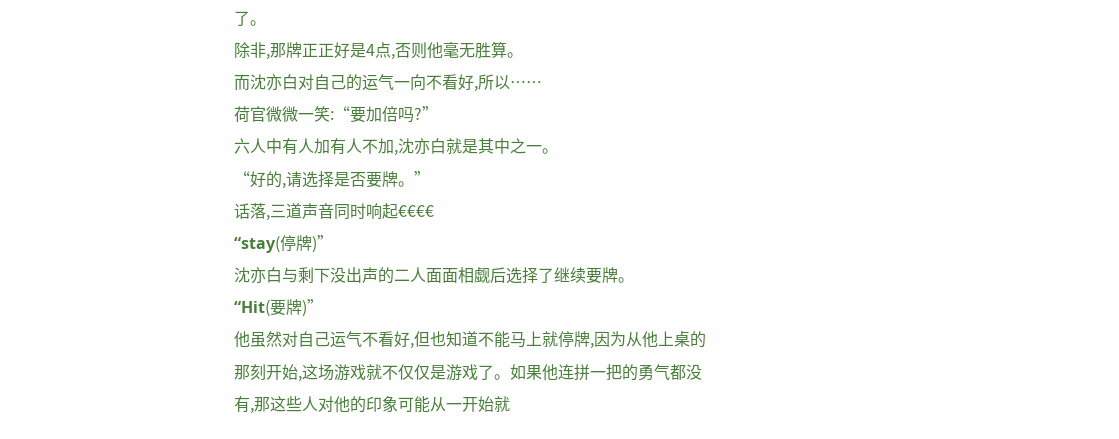了。
除非,那牌正正好是4点,否则他毫无胜算。
而沈亦白对自己的运气一向不看好,所以……
荷官微微一笑:“要加倍吗?”
六人中有人加有人不加,沈亦白就是其中之一。
“好的,请选择是否要牌。”
话落,三道声音同时响起€€€€
“stay(停牌)”
沈亦白与剩下没出声的二人面面相觑后选择了继续要牌。
“Hit(要牌)”
他虽然对自己运气不看好,但也知道不能马上就停牌,因为从他上桌的那刻开始,这场游戏就不仅仅是游戏了。如果他连拼一把的勇气都没有,那这些人对他的印象可能从一开始就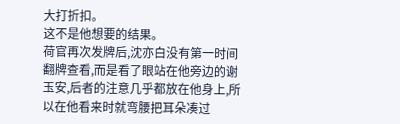大打折扣。
这不是他想要的结果。
荷官再次发牌后,沈亦白没有第一时间翻牌查看,而是看了眼站在他旁边的谢玉安,后者的注意几乎都放在他身上,所以在他看来时就弯腰把耳朵凑过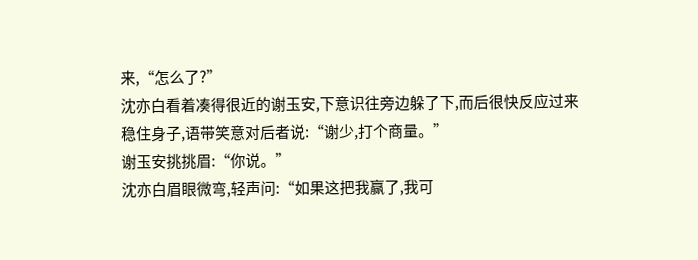来,“怎么了?”
沈亦白看着凑得很近的谢玉安,下意识往旁边躲了下,而后很快反应过来稳住身子,语带笑意对后者说:“谢少,打个商量。”
谢玉安挑挑眉:“你说。”
沈亦白眉眼微弯,轻声问:“如果这把我赢了,我可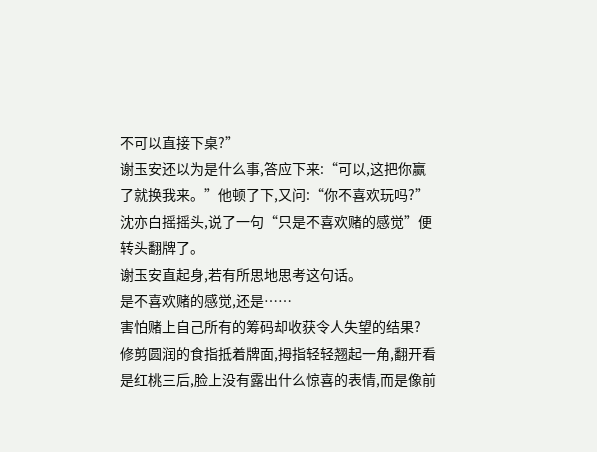不可以直接下桌?”
谢玉安还以为是什么事,答应下来:“可以,这把你赢了就换我来。”他顿了下,又问:“你不喜欢玩吗?”
沈亦白摇摇头,说了一句“只是不喜欢赌的感觉”便转头翻牌了。
谢玉安直起身,若有所思地思考这句话。
是不喜欢赌的感觉,还是……
害怕赌上自己所有的筹码却收获令人失望的结果?
修剪圆润的食指抵着牌面,拇指轻轻翘起一角,翻开看是红桃三后,脸上没有露出什么惊喜的表情,而是像前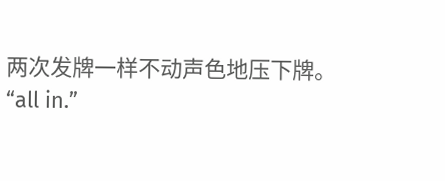两次发牌一样不动声色地压下牌。
“all in.”